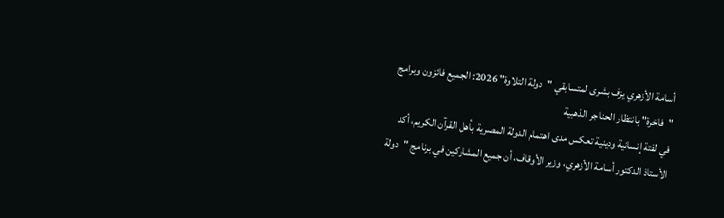أسامة الأزهري يزف بشرى لمتسابقي "دولة التلاوة" 2026: الجميع فائزون وبرامج "فاخرة" بانتظار الحناجر الذهبية
في لفتة إنسانية ودينية تعكس مدى اهتمام الدولة المصرية بأهل القرآن الكريم، أكد الأستاذ الدكتور أسامة الأزهري، وزير الأوقاف، أن جميع المشاركين في برنامج "دولة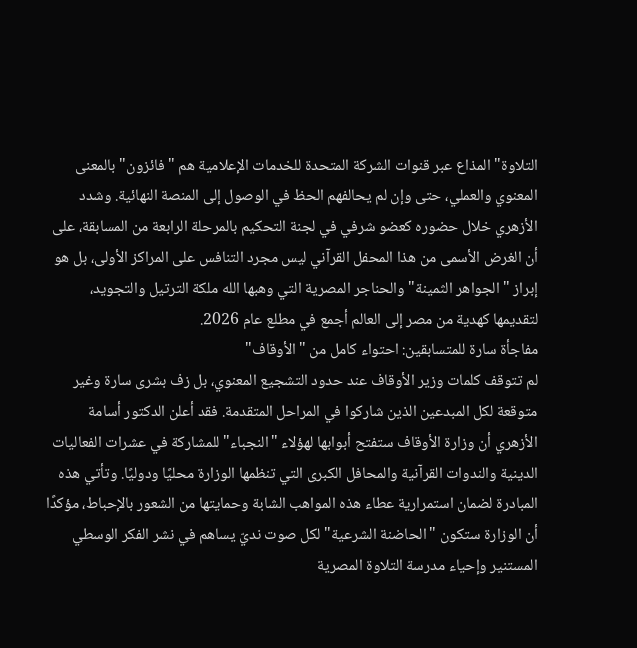التلاوة" المذاع عبر قنوات الشركة المتحدة للخدمات الإعلامية هم "فائزون" بالمعنى المعنوي والعملي، حتى وإن لم يحالفهم الحظ في الوصول إلى المنصة النهائية. وشدد الأزهري خلال حضوره كعضو شرفي في لجنة التحكيم بالمرحلة الرابعة من المسابقة، على أن الغرض الأسمى من هذا المحفل القرآني ليس مجرد التنافس على المراكز الأولى، بل هو إبراز "الجواهر الثمينة" والحناجر المصرية التي وهبها الله ملكة الترتيل والتجويد، لتقديمها كهدية من مصر إلى العالم أجمع في مطلع عام 2026.
مفاجأة سارة للمتسابقين: احتواء كامل من "الأوقاف"
لم تتوقف كلمات وزير الأوقاف عند حدود التشجيع المعنوي، بل زف بشرى سارة وغير متوقعة لكل المبدعين الذين شاركوا في المراحل المتقدمة. فقد أعلن الدكتور أسامة الأزهري أن وزارة الأوقاف ستفتح أبوابها لهؤلاء "النجباء" للمشاركة في عشرات الفعاليات الدينية والندوات القرآنية والمحافل الكبرى التي تنظمها الوزارة محليًا ودوليًا. وتأتي هذه المبادرة لضمان استمرارية عطاء هذه المواهب الشابة وحمايتها من الشعور بالإحباط، مؤكدًا أن الوزارة ستكون "الحاضنة الشرعية" لكل صوت نديّ يساهم في نشر الفكر الوسطي المستنير وإحياء مدرسة التلاوة المصرية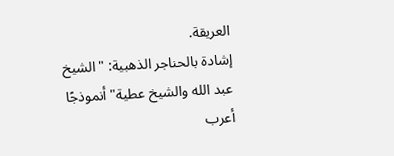العريقة.
إشادة بالحناجر الذهبية: "الشيخ عبد الله والشيخ عطية" أنموذجًا
أعرب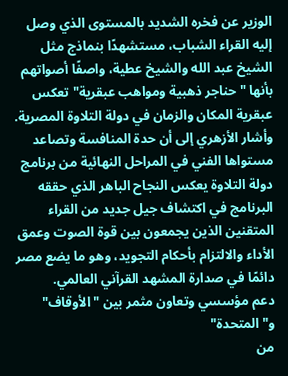الوزير عن فخره الشديد بالمستوى الذي وصل إليه القراء الشباب، مستشهدًا بنماذج مثل الشيخ عبد الله والشيخ عطية، واصفًا أصواتهم بأنها "حناجر ذهبية ومواهب عبقرية" تعكس عبقرية المكان والزمان في دولة التلاوة المصرية. وأشار الأزهري إلى أن حدة المنافسة وتصاعد مستواها الفني في المراحل النهائية من برنامج دولة التلاوة يعكس النجاح الباهر الذي حققه البرنامج في اكتشاف جيل جديد من القراء المتقنين الذين يجمعون بين قوة الصوت وعمق الأداء والالتزام بأحكام التجويد، وهو ما يضع مصر دائمًا في صدارة المشهد القرآني العالمي.
دعم مؤسسي وتعاون مثمر بين "الأوقاف" و"المتحدة"
من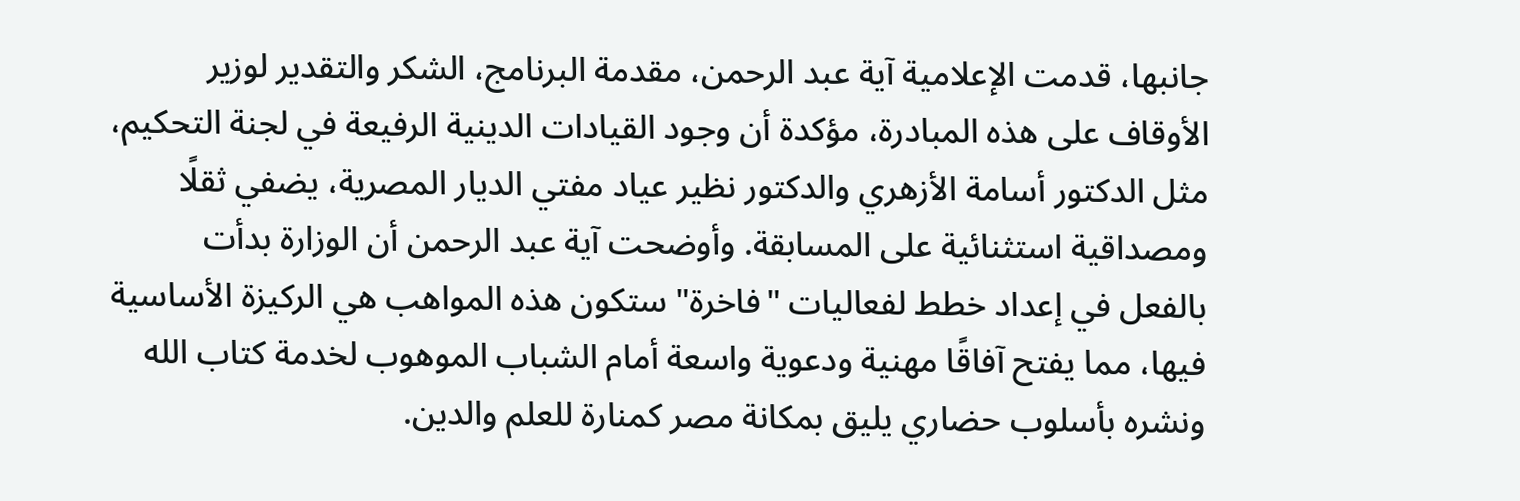جانبها، قدمت الإعلامية آية عبد الرحمن، مقدمة البرنامج، الشكر والتقدير لوزير الأوقاف على هذه المبادرة، مؤكدة أن وجود القيادات الدينية الرفيعة في لجنة التحكيم، مثل الدكتور أسامة الأزهري والدكتور نظير عياد مفتي الديار المصرية، يضفي ثقلًا ومصداقية استثنائية على المسابقة. وأوضحت آية عبد الرحمن أن الوزارة بدأت بالفعل في إعداد خطط لفعاليات "فاخرة" ستكون هذه المواهب هي الركيزة الأساسية فيها، مما يفتح آفاقًا مهنية ودعوية واسعة أمام الشباب الموهوب لخدمة كتاب الله ونشره بأسلوب حضاري يليق بمكانة مصر كمنارة للعلم والدين.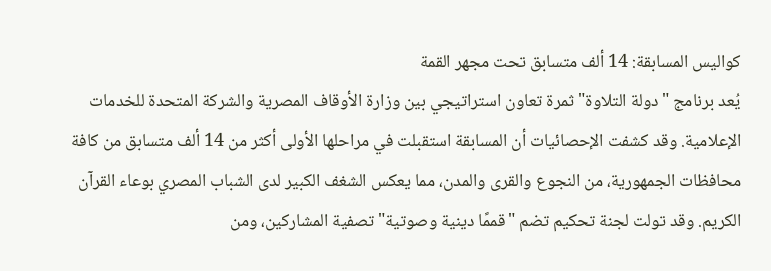كواليس المسابقة: 14 ألف متسابق تحت مجهر القمة
يُعد برنامج "دولة التلاوة" ثمرة تعاون استراتيجي بين وزارة الأوقاف المصرية والشركة المتحدة للخدمات الإعلامية. وقد كشفت الإحصائيات أن المسابقة استقبلت في مراحلها الأولى أكثر من 14 ألف متسابق من كافة محافظات الجمهورية، من النجوع والقرى والمدن، مما يعكس الشغف الكبير لدى الشباب المصري بوعاء القرآن الكريم. وقد تولت لجنة تحكيم تضم "قممًا دينية وصوتية" تصفية المشاركين، ومن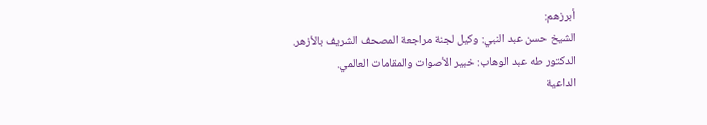أبرزهم:
الشيخ حسن عبد النبي: وكيل لجنة مراجعة المصحف الشريف بالأزهر.
الدكتور طه عبد الوهاب: خبير الأصوات والمقامات العالمي.
الداعية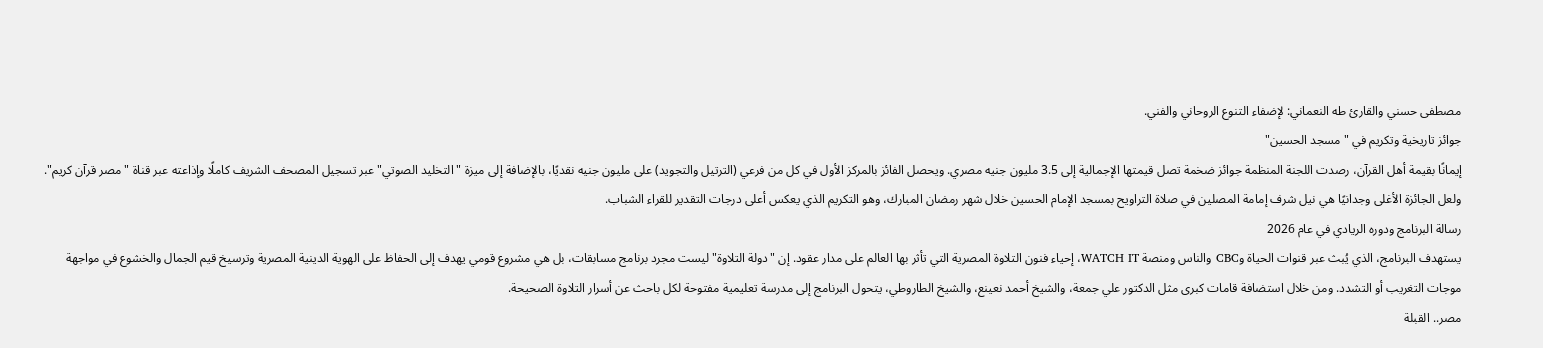مصطفى حسني والقارئ طه النعماني: لإضفاء التنوع الروحاني والفني.
جوائز تاريخية وتكريم في "مسجد الحسين"
إيمانًا بقيمة أهل القرآن، رصدت اللجنة المنظمة جوائز ضخمة تصل قيمتها الإجمالية إلى 3.5 مليون جنيه مصري. ويحصل الفائز بالمركز الأول في كل من فرعي (الترتيل والتجويد) على مليون جنيه نقديًا، بالإضافة إلى ميزة "التخليد الصوتي" عبر تسجيل المصحف الشريف كاملًا وإذاعته عبر قناة "مصر قرآن كريم". ولعل الجائزة الأغلى وجدانيًا هي نيل شرف إمامة المصلين في صلاة التراويح بمسجد الإمام الحسين خلال شهر رمضان المبارك، وهو التكريم الذي يعكس أعلى درجات التقدير للقراء الشباب.
رسالة البرنامج ودوره الريادي في عام 2026
يستهدف البرنامج، الذي يُبث عبر قنوات الحياة وCBC والناس ومنصة WATCH IT، إحياء فنون التلاوة المصرية التي تأثر بها العالم على مدار عقود. إن "دولة التلاوة" ليست مجرد برنامج مسابقات، بل هي مشروع قومي يهدف إلى الحفاظ على الهوية الدينية المصرية وترسيخ قيم الجمال والخشوع في مواجهة موجات التغريب أو التشدد. ومن خلال استضافة قامات كبرى مثل الدكتور علي جمعة، والشيخ أحمد نعينع، والشيخ الطاروطي، يتحول البرنامج إلى مدرسة تعليمية مفتوحة لكل باحث عن أسرار التلاوة الصحيحة.
مصر.. القبلة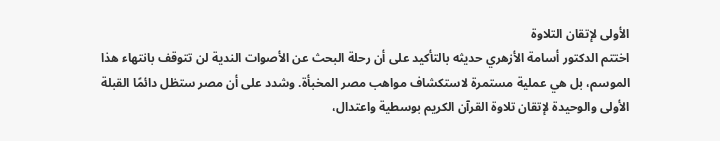الأولى لإتقان التلاوة
اختتم الدكتور أسامة الأزهري حديثه بالتأكيد على أن رحلة البحث عن الأصوات الندية لن تتوقف بانتهاء هذا الموسم، بل هي عملية مستمرة لاستكشاف مواهب مصر المخبأة. وشدد على أن مصر ستظل دائمًا القبلة الأولى والوحيدة لإتقان تلاوة القرآن الكريم بوسطية واعتدال،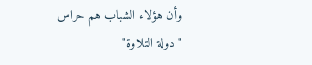وأن هؤلاء الشباب هم حراس "دولة التلاوة"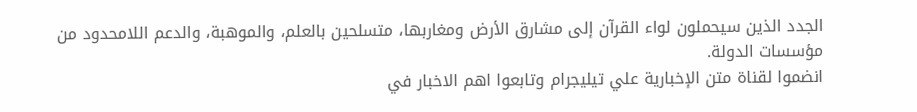الجدد الذين سيحملون لواء القرآن إلى مشارق الأرض ومغاربها، متسلحين بالعلم، والموهبة، والدعم اللامحدود من مؤسسات الدولة.
انضموا لقناة متن الإخبارية علي تيليجرام وتابعوا اهم الاخبار في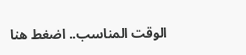الوقت المناسب.. اضغط هنا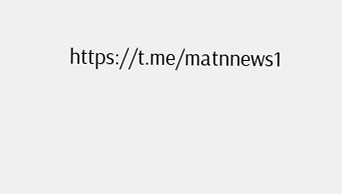https://t.me/matnnews1